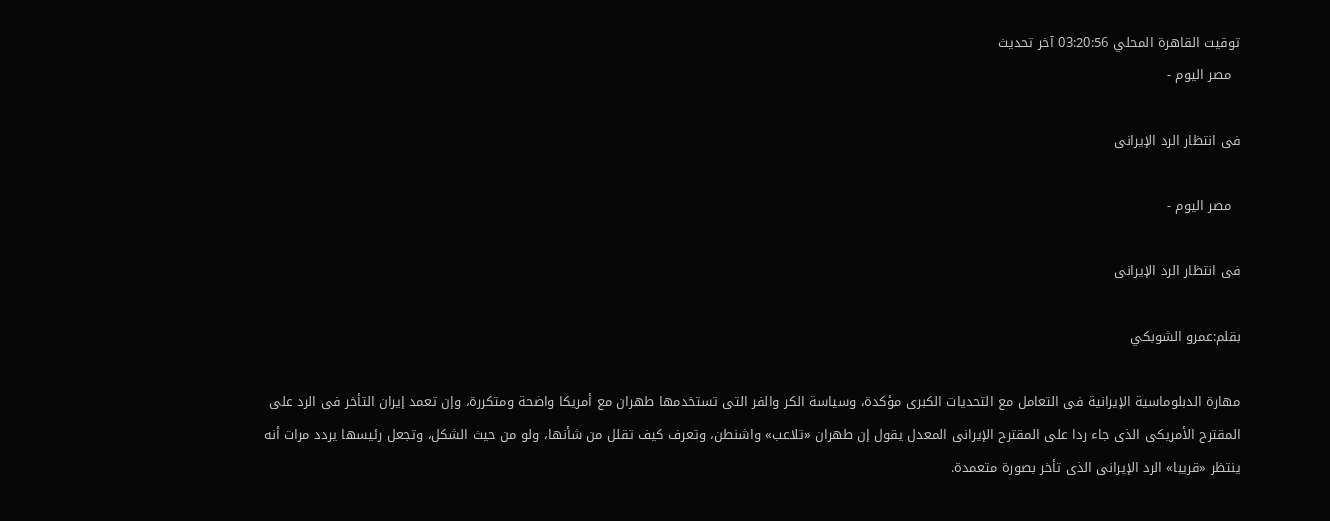توقيت القاهرة المحلي 03:20:56 آخر تحديث
  مصر اليوم -

فى انتظار الرد الإيرانى

  مصر اليوم -

فى انتظار الرد الإيرانى

بقلم:عمرو الشوبكي

مهارة الدبلوماسية الإيرانية فى التعامل مع التحديات الكبرى مؤكدة، وسياسة الكر والفر التى تستخدمها طهران مع أمريكا واضحة ومتكررة، وإن تعمد إيران التأخر فى الرد على المقترح الأمريكى الذى جاء ردا على المقترح الإيرانى المعدل يقول إن طهران «تلاعب» واشنطن، وتعرف كيف تقلل من شأنها، ولو من حيث الشكل، وتجعل رئيسها يردد مرات أنه ينتظر «قريبا» الرد الإيرانى الذى تأخر بصورة متعمدة.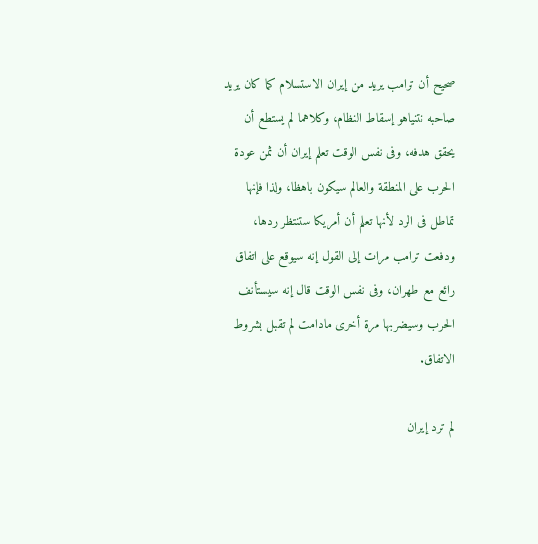صحيح أن ترامب يريد من إيران الاستسلام كما كان يريد صاحبه نتنياهو إسقاط النظام، وكلاهما لم يستطع أن يحقق هدفه، وفى نفس الوقت تعلم إيران أن ثمن عودة الحرب على المنطقة والعالم سيكون باهظا، ولذا فإنها تماطل فى الرد لأنها تعلم أن أمريكا ستنتظر ردها، ودفعت ترامب مرات إلى القول إنه سيوقع على اتفاق رائع مع طهران، وفى نفس الوقت قال إنه سيستأنف الحرب وسيضربها مرة أخرى مادامت لم تقبل بشروط الاتفاق.

لم ترد إيران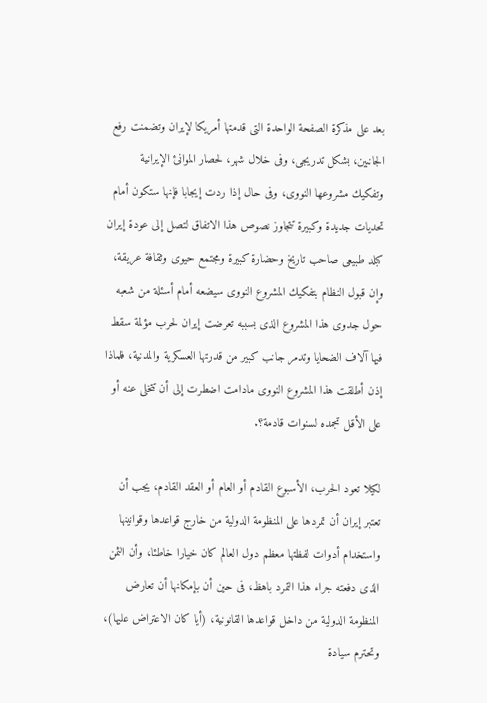بعد على مذكرة الصفحة الواحدة التى قدمتها أمريكا لإيران وتضمنت رفع الجانبين، بشكل تدريجى، وفى خلال شهر، لحصار الموانئ الإيرانية وتفكيك مشروعها النووى، وفى حال إذا ردت إيجابا فإنها ستكون أمام تحديات جديدة وكبيرة تتجاوز نصوص هذا الاتفاق لتصل إلى عودة إيران كبلد طبيعى صاحب تاريخ وحضارة كبيرة ومجتمع حيوى وثقافة عريقة، وإن قبول النظام بتفكيك المشروع النووى سيضعه أمام أسئلة من شعبه حول جدوى هذا المشروع الذى بسببه تعرضت إيران لحرب مؤلمة سقط فيها آلاف الضحايا وتدمر جانب كبير من قدرتها العسكرية والمدنية، فلماذا إذن أطلقت هذا المشروع النووى مادامت اضطرت إلى أن تتخلى عنه أو على الأقل تجمده لسنوات قادمة؟.

لكيلا تعود الحرب، الأسبوع القادم أو العام أو العقد القادم، يجب أن تعتبر إيران أن تمردها على المنظومة الدولية من خارج قواعدها وقوانينها واستخدام أدوات لفظتها معظم دول العالم كان خيارا خاطئا، وأن الثمن الذى دفعته جراء هذا التمرد باهظ، فى حين أن بإمكانها أن تعارض المنظومة الدولية من داخل قواعدها القانونية، (أيا كان الاعتراض عليها)، وتحترم سيادة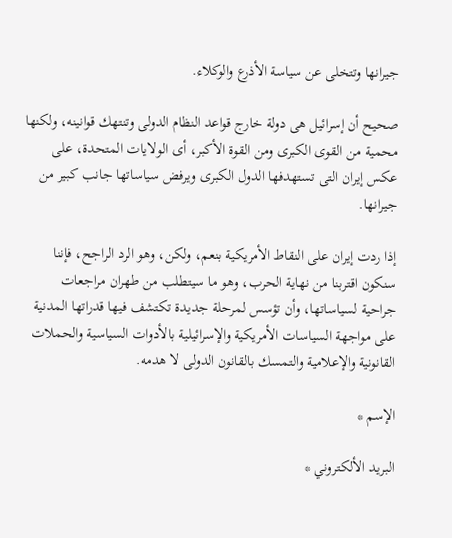جيرانها وتتخلى عن سياسة الأذرع والوكلاء.

صحيح أن إسرائيل هى دولة خارج قواعد النظام الدولى وتنتهك قوانينه، ولكنها محمية من القوى الكبرى ومن القوة الأكبر، أى الولايات المتحدة، على عكس إيران التى تستهدفها الدول الكبرى ويرفض سياساتها جانب كبير من جيرانها.

إذا ردت إيران على النقاط الأمريكية بنعم، ولكن، وهو الرد الراجح، فإننا سنكون اقتربنا من نهاية الحرب، وهو ما سيتطلب من طهران مراجعات جراحية لسياساتها، وأن تؤسس لمرحلة جديدة تكتشف فيها قدراتها المدنية على مواجهة السياسات الأمريكية والإسرائيلية بالأدوات السياسية والحملات القانونية والإعلامية والتمسك بالقانون الدولى لا هدمه.

الإسم *

البريد الألكتروني *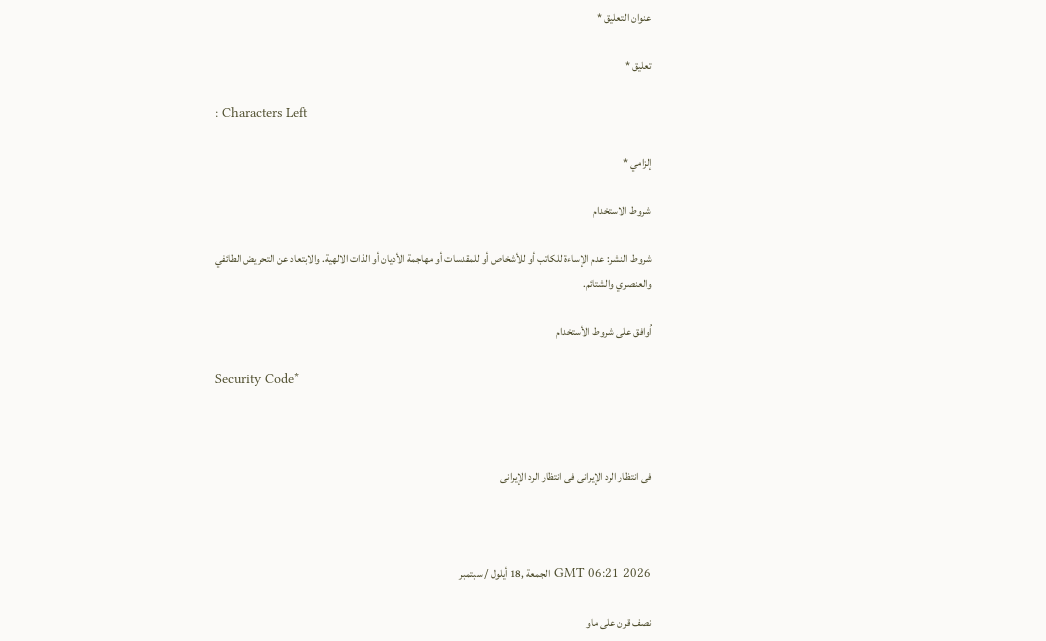عنوان التعليق *

تعليق *

: Characters Left

إلزامي *

شروط الاستخدام

شروط النشر: عدم الإساءة للكاتب أو للأشخاص أو للمقدسات أو مهاجمة الأديان أو الذات الالهية. والابتعاد عن التحريض الطائفي والعنصري والشتائم.

اُوافق على شروط الأستخدام

Security Code*



فى انتظار الرد الإيرانى فى انتظار الرد الإيرانى



GMT 06:21 2026 الجمعة ,18 أيلول / سبتمبر

نصف قرن على ماو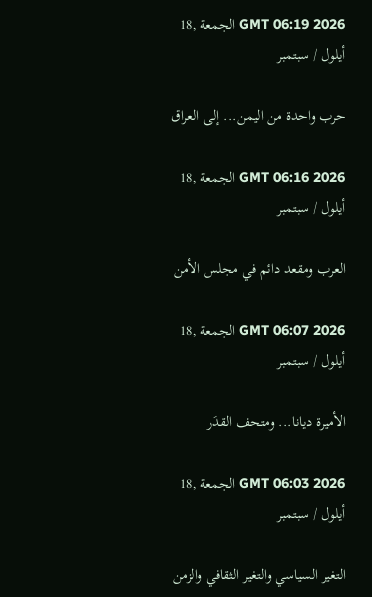GMT 06:19 2026 الجمعة ,18 أيلول / سبتمبر

حرب واحدة من اليمن... إلى العراق

GMT 06:16 2026 الجمعة ,18 أيلول / سبتمبر

العرب ومقعد دائم في مجلس الأمن

GMT 06:07 2026 الجمعة ,18 أيلول / سبتمبر

الأميرة ديانا... ومتحف القدَر

GMT 06:03 2026 الجمعة ,18 أيلول / سبتمبر

التغير السياسي والتغير الثقافي والزمن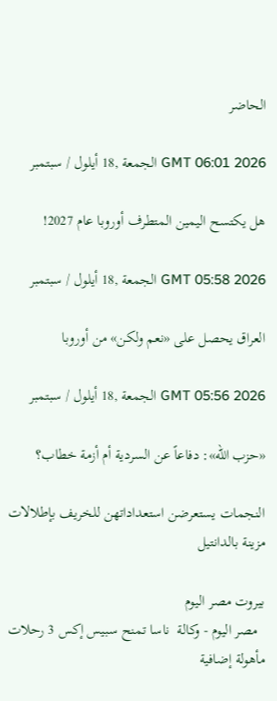الحاضر

GMT 06:01 2026 الجمعة ,18 أيلول / سبتمبر

هل يكتسح اليمين المتطرف أوروبا عام 2027!

GMT 05:58 2026 الجمعة ,18 أيلول / سبتمبر

العراق يحصل على «نعم ولكن» من أوروبا

GMT 05:56 2026 الجمعة ,18 أيلول / سبتمبر

«حزب الله»: دفاعاً عن السردية أم أزمة خطاب؟

النجمات يستعرضن استعداداتهن للخريف بإطلالات مزينة بالدانتيل

بيروت مصر اليوم
  مصر اليوم - وكالة  ناسا تمنح سبيس إكس 3 رحلات مأهولة إضافية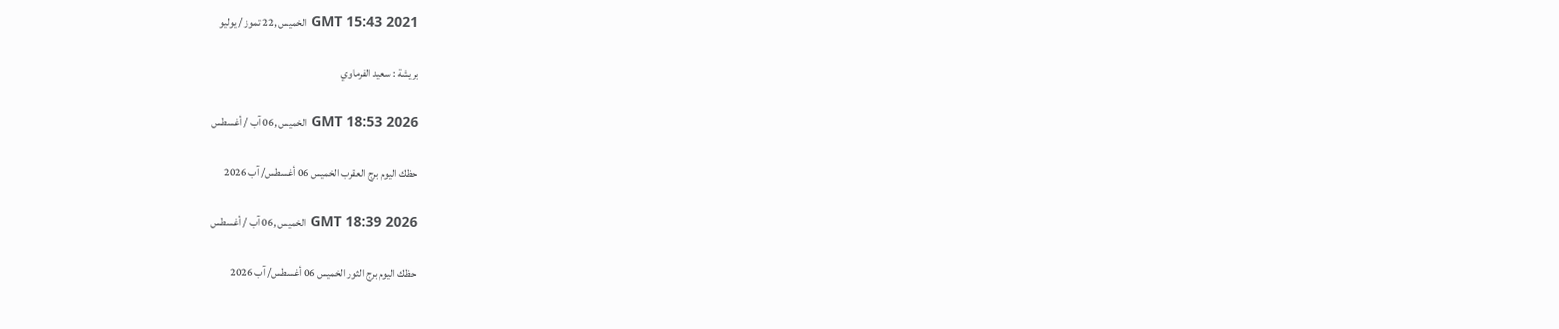GMT 15:43 2021 الخميس ,22 تموز / يوليو

بريشة : سعيد الفرماوي

GMT 18:53 2026 الخميس ,06 آب / أغسطس

حظك اليوم برج العقرب الخميس 06 أغسطس/ آب 2026

GMT 18:39 2026 الخميس ,06 آب / أغسطس

حظك اليوم برج الثور الخميس 06 أغسطس/ آب 2026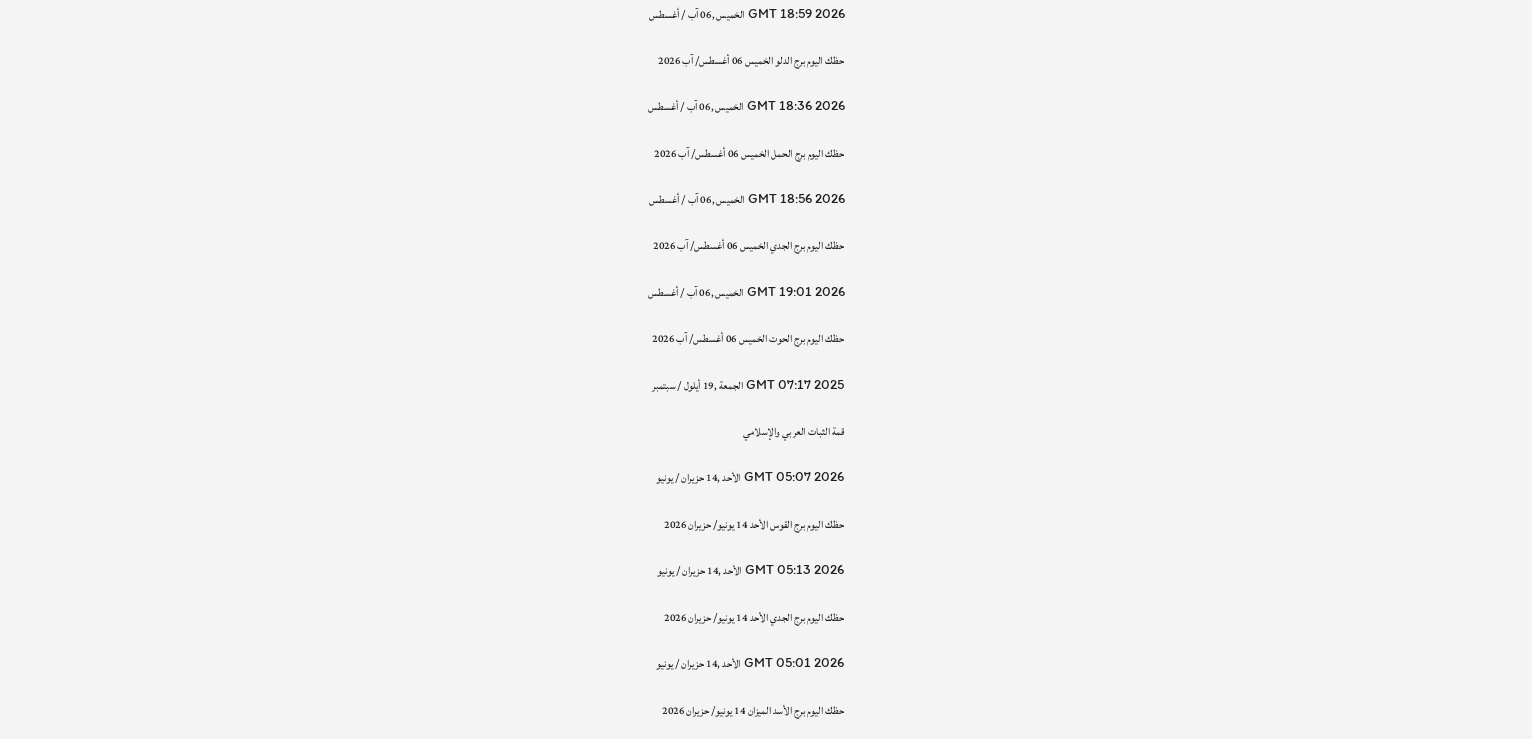GMT 18:59 2026 الخميس ,06 آب / أغسطس

حظك اليوم برج الدلو الخميس 06 أغسطس/ آب 2026

GMT 18:36 2026 الخميس ,06 آب / أغسطس

حظك اليوم برج الحمل الخميس 06 أغسطس/ آب 2026

GMT 18:56 2026 الخميس ,06 آب / أغسطس

حظك اليوم برج الجدي الخميس 06 أغسطس/ آب 2026

GMT 19:01 2026 الخميس ,06 آب / أغسطس

حظك اليوم برج الحوت الخميس 06 أغسطس/ آب 2026

GMT 07:17 2025 الجمعة ,19 أيلول / سبتمبر

قمة الثبات العربي والإسلامي

GMT 05:07 2026 الأحد ,14 حزيران / يونيو

حظك اليوم برج القوس الأحد 14 يونيو/ حزيران 2026

GMT 05:13 2026 الأحد ,14 حزيران / يونيو

حظك اليوم برج الجدي الأحد 14 يونيو/ حزيران 2026

GMT 05:01 2026 الأحد ,14 حزيران / يونيو

حظك اليوم برج الأسد الميزان 14 يونيو/ حزيران 2026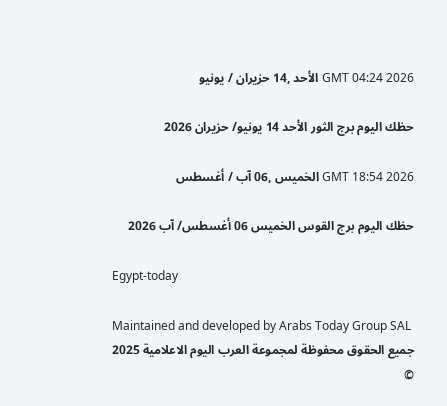GMT 04:24 2026 الأحد ,14 حزيران / يونيو

حظك اليوم برج الثور الأحد 14 يونيو/ حزيران 2026

GMT 18:54 2026 الخميس ,06 آب / أغسطس

حظك اليوم برج القوس الخميس 06 أغسطس/ آب 2026

Egypt-today

Maintained and developed by Arabs Today Group SAL
جميع الحقوق محفوظة لمجموعة العرب اليوم الاعلامية 2025 ©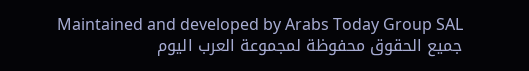Maintained and developed by Arabs Today Group SAL
جميع الحقوق محفوظة لمجموعة العرب اليوم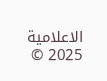الاعلامية 2025 ©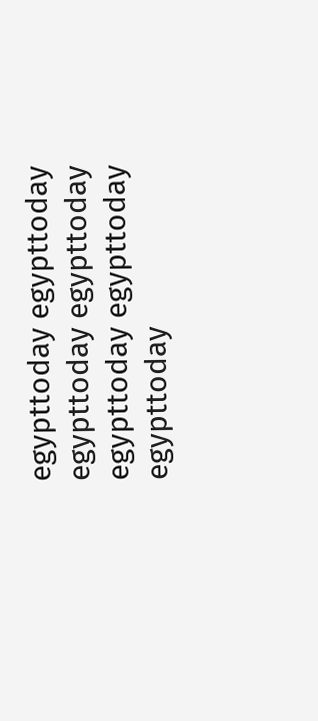egypttoday egypttoday egypttoday egypttoday
egypttoday egypttoday egypttoday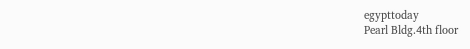egypttoday
Pearl Bldg.4th floor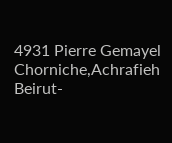4931 Pierre Gemayel Chorniche,Achrafieh Beirut-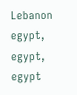Lebanon
egypt, egypt, egypt